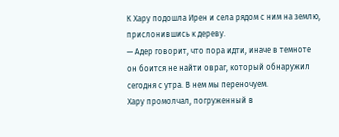К Хару подошла Ирен и села рядом с ним на землю, прислонившись к дереву.
— Адер говорит, что пора идти, иначе в темноте он боится не найти овраг, который обнаружил сегодня с утра. В нем мы переночуем.
Хару промолчал, погруженный в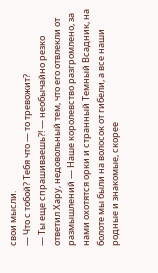свои мысли.
— Что с тобой? Тебя что — то тревожит?
— Ты еще спрашиваешь?! — необычайно резко ответил Хару, недовольный тем, что его отвлекли от размышлений — Наше королевство разгромлено, за нами охотятся орки и странный Темный Всадник, на болоте мы были на волосок от гибели, а все наши родные и знакомые, скорее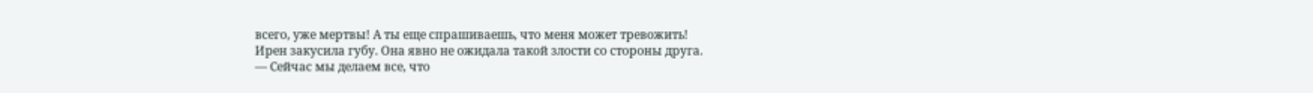всего, уже мертвы! А ты еще спрашиваешь, что меня может тревожить!
Ирен закусила губу. Она явно не ожидала такой злости со стороны друга.
— Сейчас мы делаем все, что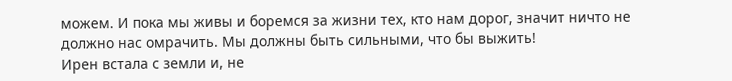можем. И пока мы живы и боремся за жизни тех, кто нам дорог, значит ничто не должно нас омрачить. Мы должны быть сильными, что бы выжить!
Ирен встала с земли и, не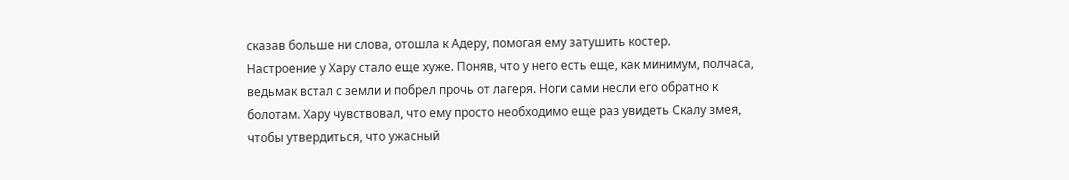сказав больше ни слова, отошла к Адеру, помогая ему затушить костер.
Настроение у Хару стало еще хуже. Поняв, что у него есть еще, как минимум, полчаса, ведьмак встал с земли и побрел прочь от лагеря. Ноги сами несли его обратно к болотам. Хару чувствовал, что ему просто необходимо еще раз увидеть Скалу змея, чтобы утвердиться, что ужасный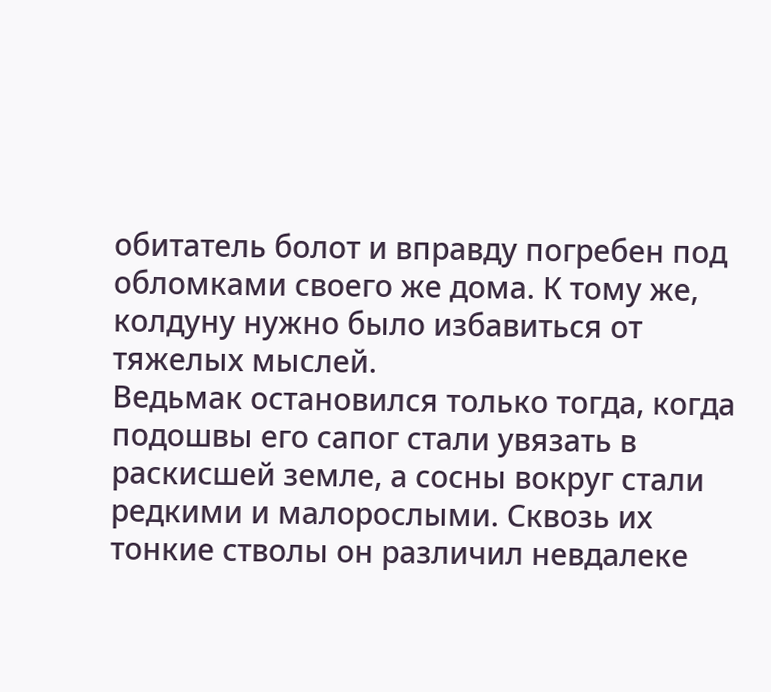обитатель болот и вправду погребен под обломками своего же дома. К тому же, колдуну нужно было избавиться от тяжелых мыслей.
Ведьмак остановился только тогда, когда подошвы его сапог стали увязать в раскисшей земле, а сосны вокруг стали редкими и малорослыми. Сквозь их тонкие стволы он различил невдалеке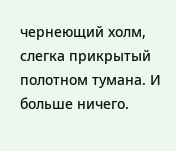чернеющий холм, слегка прикрытый полотном тумана. И больше ничего.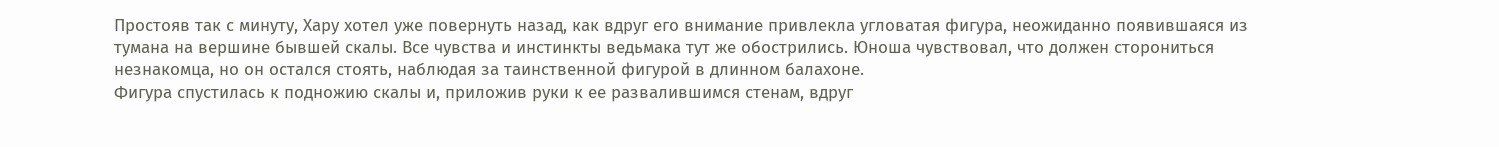Простояв так с минуту, Хару хотел уже повернуть назад, как вдруг его внимание привлекла угловатая фигура, неожиданно появившаяся из тумана на вершине бывшей скалы. Все чувства и инстинкты ведьмака тут же обострились. Юноша чувствовал, что должен сторониться незнакомца, но он остался стоять, наблюдая за таинственной фигурой в длинном балахоне.
Фигура спустилась к подножию скалы и, приложив руки к ее развалившимся стенам, вдруг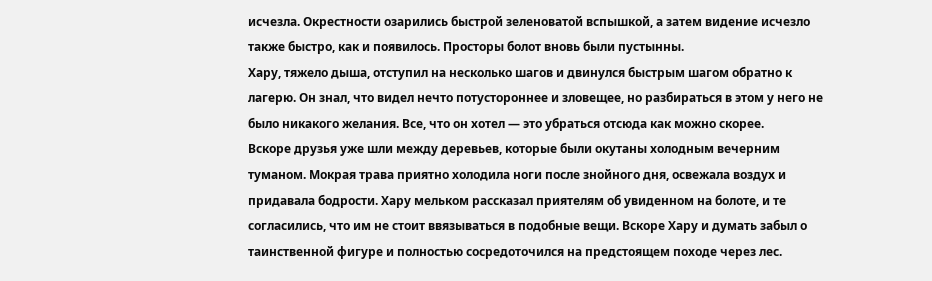исчезла. Окрестности озарились быстрой зеленоватой вспышкой, а затем видение исчезло также быстро, как и появилось. Просторы болот вновь были пустынны.
Хару, тяжело дыша, отступил на несколько шагов и двинулся быстрым шагом обратно к лагерю. Он знал, что видел нечто потустороннее и зловещее, но разбираться в этом у него не было никакого желания. Все, что он хотел — это убраться отсюда как можно скорее.
Вскоре друзья уже шли между деревьев, которые были окутаны холодным вечерним туманом. Мокрая трава приятно холодила ноги после знойного дня, освежала воздух и придавала бодрости. Хару мельком рассказал приятелям об увиденном на болоте, и те согласились, что им не стоит ввязываться в подобные вещи. Вскоре Хару и думать забыл о таинственной фигуре и полностью сосредоточился на предстоящем походе через лес.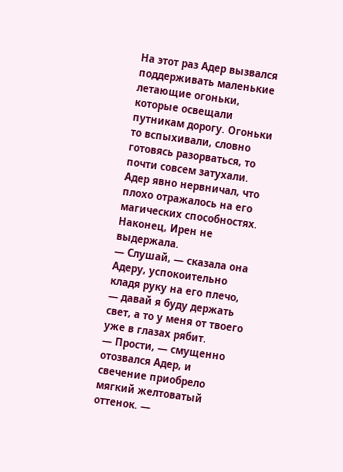На этот раз Адер вызвался поддерживать маленькие летающие огоньки, которые освещали путникам дорогу. Огоньки то вспыхивали, словно готовясь разорваться, то почти совсем затухали. Адер явно нервничал, что плохо отражалось на его магических способностях. Наконец, Ирен не выдержала.
— Слушай, — сказала она Адеру, успокоительно кладя руку на его плечо, — давай я буду держать свет, а то у меня от твоего уже в глазах рябит.
— Прости, — смущенно отозвался Адер, и свечение приобрело мягкий желтоватый оттенок. —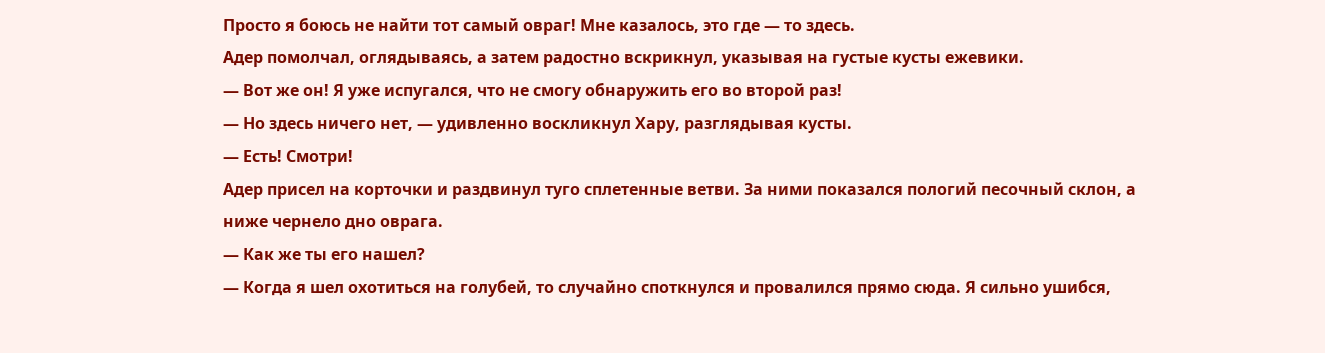Просто я боюсь не найти тот самый овраг! Мне казалось, это где — то здесь.
Адер помолчал, оглядываясь, а затем радостно вскрикнул, указывая на густые кусты ежевики.
— Вот же он! Я уже испугался, что не смогу обнаружить его во второй раз!
— Но здесь ничего нет, — удивленно воскликнул Хару, разглядывая кусты.
— Есть! Смотри!
Адер присел на корточки и раздвинул туго сплетенные ветви. За ними показался пологий песочный склон, а ниже чернело дно оврага.
— Как же ты его нашел?
— Когда я шел охотиться на голубей, то случайно споткнулся и провалился прямо сюда. Я сильно ушибся,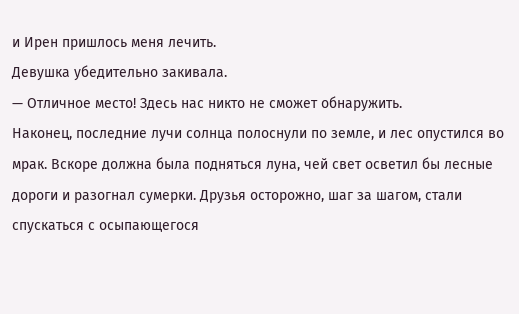и Ирен пришлось меня лечить.
Девушка убедительно закивала.
— Отличное место! Здесь нас никто не сможет обнаружить.
Наконец, последние лучи солнца полоснули по земле, и лес опустился во мрак. Вскоре должна была подняться луна, чей свет осветил бы лесные дороги и разогнал сумерки. Друзья осторожно, шаг за шагом, стали спускаться с осыпающегося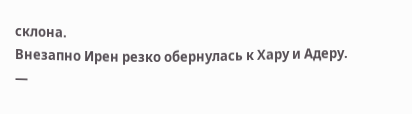склона.
Внезапно Ирен резко обернулась к Хару и Адеру.
—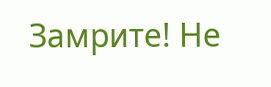Замрите! Не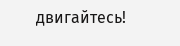двигайтесь!